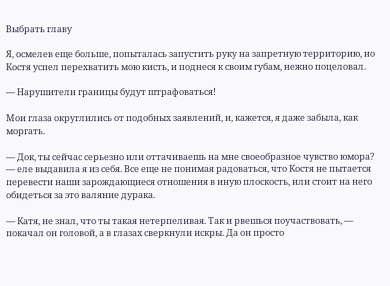Выбрать главу

Я, осмелев еще больше, попыталась запустить руку на запретную территорию, но Костя успел перехватить мою кисть, и поднеся к своим губам, нежно поцеловал.

— Нарушители границы будут штрафоваться!

Мои глаза округлились от подобных заявлений, и, кажется, я даже забыла, как моргать.

— Док, ты сейчас серьезно или оттачиваешь на мне своеобразное чувство юмора? — еле выдавила я из себя. Все еще не понимая радоваться, что Костя не пытается перевести наши зарождающиеся отношения в иную плоскость, или стоит на него обидеться за это валяние дурака.

— Катя, не знал, что ты такая нетерпеливая. Так и рвешься поучаствовать, — покачал он головой, а в глазах сверкнули искры. Да он просто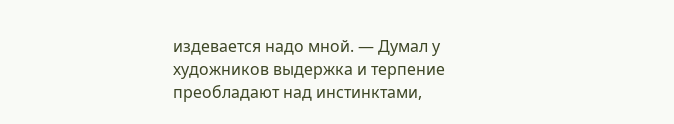издевается надо мной. — Думал у художников выдержка и терпение преобладают над инстинктами,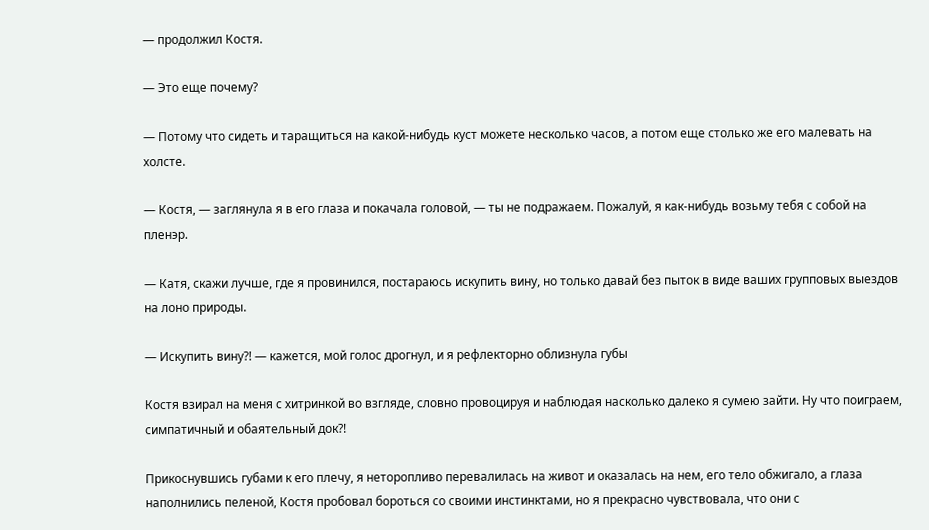— продолжил Костя.

— Это еще почему?

— Потому что сидеть и таращиться на какой-нибудь куст можете несколько часов, а потом еще столько же его малевать на холсте.

— Костя, — заглянула я в его глаза и покачала головой, — ты не подражаем. Пожалуй, я как-нибудь возьму тебя с собой на пленэр.

— Катя, скажи лучше, где я провинился, постараюсь искупить вину, но только давай без пыток в виде ваших групповых выездов на лоно природы.

— Искупить вину?! — кажется, мой голос дрогнул, и я рефлекторно облизнула губы

Костя взирал на меня с хитринкой во взгляде, словно провоцируя и наблюдая насколько далеко я сумею зайти. Ну что поиграем, симпатичный и обаятельный док?!

Прикоснувшись губами к его плечу, я неторопливо перевалилась на живот и оказалась на нем, его тело обжигало, а глаза наполнились пеленой, Костя пробовал бороться со своими инстинктами, но я прекрасно чувствовала, что они с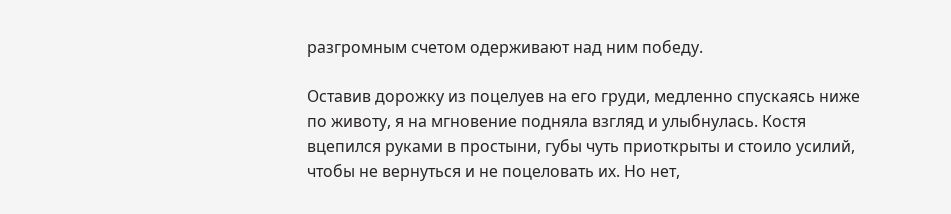разгромным счетом одерживают над ним победу.

Оставив дорожку из поцелуев на его груди, медленно спускаясь ниже по животу, я на мгновение подняла взгляд и улыбнулась. Костя вцепился руками в простыни, губы чуть приоткрыты и стоило усилий, чтобы не вернуться и не поцеловать их. Но нет,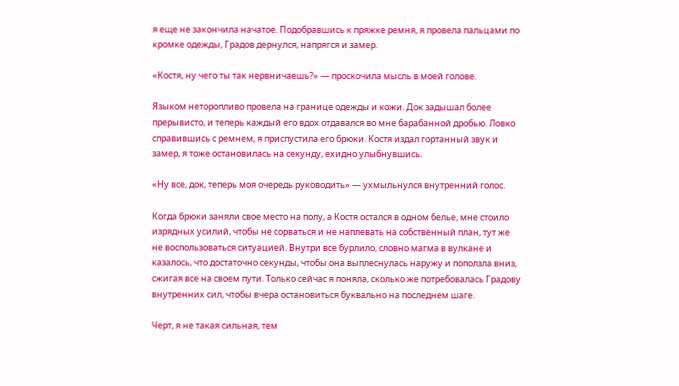я еще не закончила начатое. Подобравшись к пряжке ремня, я провела пальцами по кромке одежды, Градов дернулся, напрягся и замер.

«Костя, ну чего ты так нервничаешь?» — проскочила мысль в моей голове.

Языком неторопливо провела на границе одежды и кожи. Док задышал более прерывисто, и теперь каждый его вдох отдавался во мне барабанной дробью. Ловко справившись с ремнем, я приспустила его брюки. Костя издал гортанный звук и замер, я тоже остановилась на секунду, ехидно улыбнувшись.

«Ну все, док, теперь моя очередь руководить» — ухмыльнулся внутренний голос.

Когда брюки заняли свое место на полу, а Костя остался в одном белье, мне стоило изрядных усилий, чтобы не сорваться и не наплевать на собственный план, тут же не воспользоваться ситуацией. Внутри все бурлило, словно магма в вулкане и казалось, что достаточно секунды, чтобы она выплеснулась наружу и поползла вниз, сжигая все на своем пути. Только сейчас я поняла, сколько же потребовалась Градову внутренних сил, чтобы вчера остановиться буквально на последнем шаге.

Черт, я не такая сильная, тем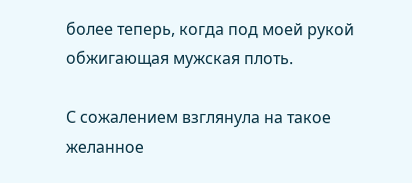более теперь, когда под моей рукой обжигающая мужская плоть.

С сожалением взглянула на такое желанное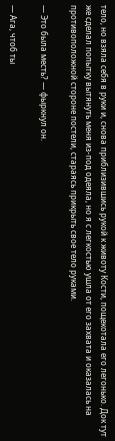тело, но взяла себя в руки и, снова приблизившись рукой к животу Кости, пощекотала его легонько. Док тут же сделал попытку вытянуть меня из-под одеяла, но я с легкостью ушла от его захвата и оказалась на противоположной стороне постели, стараясь прикрыть свое тело руками.

— Это была месть? — фыркнул он.

— Ага, чтоб ты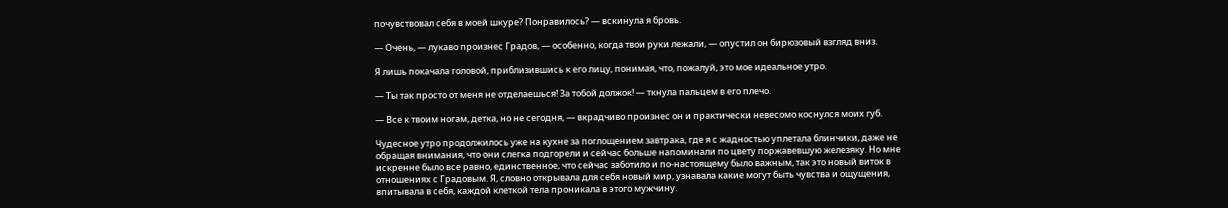почувствовал себя в моей шкуре? Понравилось? — вскинула я бровь.

— Очень, — лукаво произнес Градов, — особенно, когда твои руки лежали, — опустил он бирюзовый взгляд вниз.

Я лишь покачала головой, приблизившись к его лицу, понимая, что, пожалуй, это мое идеальное утро.

— Ты так просто от меня не отделаешься! За тобой должок! — ткнула пальцем в его плечо.

— Все к твоим ногам, детка, но не сегодня, — вкрадчиво произнес он и практически невесомо коснулся моих губ.

Чудесное утро продолжилось уже на кухне за поглощением завтрака, где я с жадностью уплетала блинчики, даже не обращая внимания, что они слегка подгорели и сейчас больше напоминали по цвету поржавевшую железяку. Но мне искренне было все равно, единственное, что сейчас заботило и по-настоящему было важным, так это новый виток в отношениях с Градовым. Я, словно открывала для себя новый мир, узнавала какие могут быть чувства и ощущения, впитывала в себя, каждой клеткой тела проникала в этого мужчину.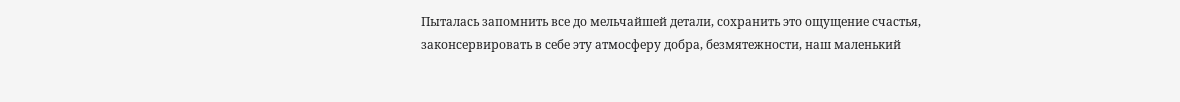Пыталась запомнить все до мельчайшей детали, сохранить это ощущение счастья, законсервировать в себе эту атмосферу добра, безмятежности, наш маленький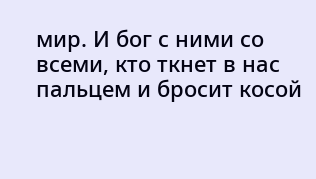мир. И бог с ними со всеми, кто ткнет в нас пальцем и бросит косой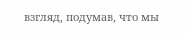взгляд, подумав, что мы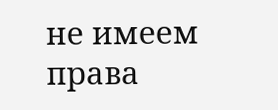не имеем права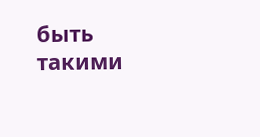быть такими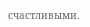счастливыми.